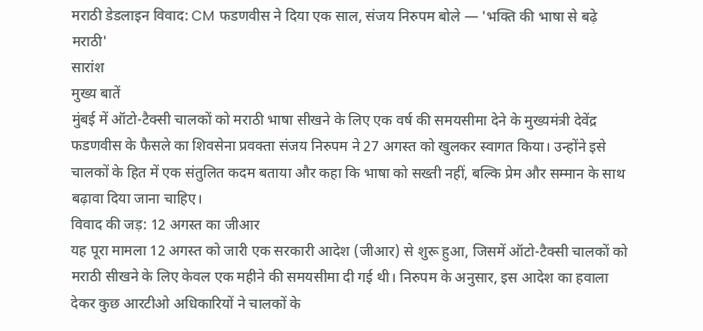मराठी डेडलाइन विवाद: CM फडणवीस ने दिया एक साल, संजय निरुपम बोले — 'भक्ति की भाषा से बढ़े मराठी'
सारांश
मुख्य बातें
मुंबई में ऑटो-टैक्सी चालकों को मराठी भाषा सीखने के लिए एक वर्ष की समयसीमा देने के मुख्यमंत्री देवेंद्र फडणवीस के फैसले का शिवसेना प्रवक्ता संजय निरुपम ने 27 अगस्त को खुलकर स्वागत किया। उन्होंने इसे चालकों के हित में एक संतुलित कदम बताया और कहा कि भाषा को सख्ती नहीं, बल्कि प्रेम और सम्मान के साथ बढ़ावा दिया जाना चाहिए।
विवाद की जड़: 12 अगस्त का जीआर
यह पूरा मामला 12 अगस्त को जारी एक सरकारी आदेश (जीआर) से शुरू हुआ, जिसमें ऑटो-टैक्सी चालकों को मराठी सीखने के लिए केवल एक महीने की समयसीमा दी गई थी। निरुपम के अनुसार, इस आदेश का हवाला देकर कुछ आरटीओ अधिकारियों ने चालकों के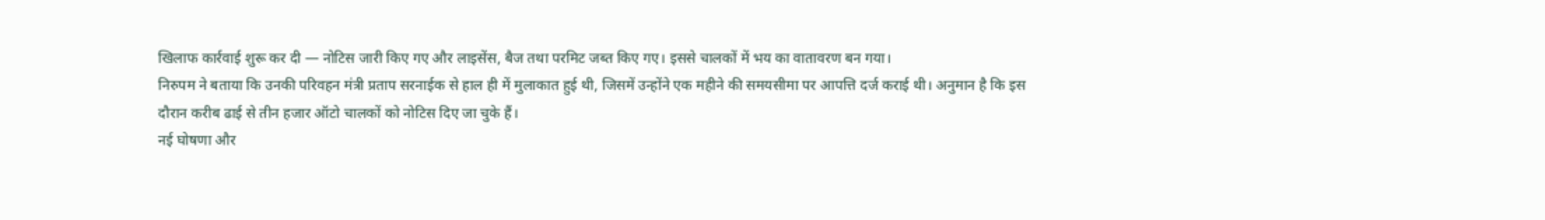खिलाफ कार्रवाई शुरू कर दी — नोटिस जारी किए गए और लाइसेंस, बैज तथा परमिट जब्त किए गए। इससे चालकों में भय का वातावरण बन गया।
निरुपम ने बताया कि उनकी परिवहन मंत्री प्रताप सरनाईक से हाल ही में मुलाकात हुई थी, जिसमें उन्होंने एक महीने की समयसीमा पर आपत्ति दर्ज कराई थी। अनुमान है कि इस दौरान करीब ढाई से तीन हजार ऑटो चालकों को नोटिस दिए जा चुके हैं।
नई घोषणा और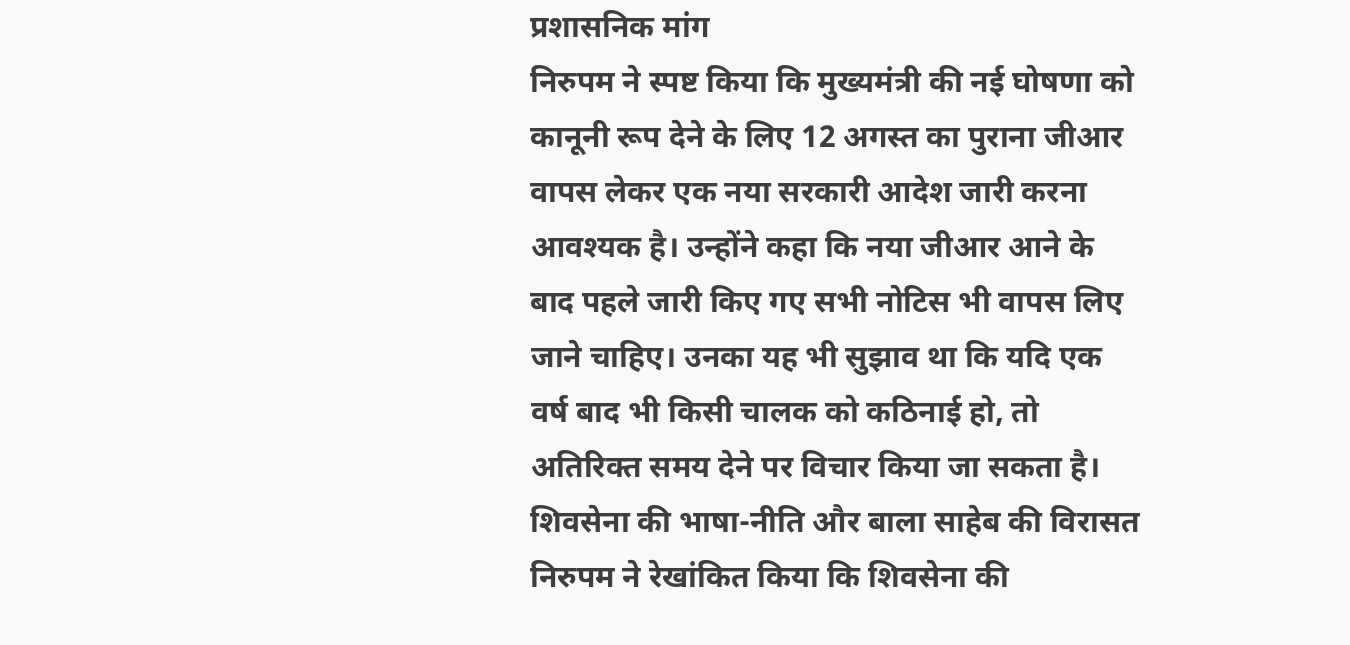प्रशासनिक मांग
निरुपम ने स्पष्ट किया कि मुख्यमंत्री की नई घोषणा को कानूनी रूप देने के लिए 12 अगस्त का पुराना जीआर वापस लेकर एक नया सरकारी आदेश जारी करना आवश्यक है। उन्होंने कहा कि नया जीआर आने के बाद पहले जारी किए गए सभी नोटिस भी वापस लिए जाने चाहिए। उनका यह भी सुझाव था कि यदि एक वर्ष बाद भी किसी चालक को कठिनाई हो, तो अतिरिक्त समय देने पर विचार किया जा सकता है।
शिवसेना की भाषा-नीति और बाला साहेब की विरासत
निरुपम ने रेखांकित किया कि शिवसेना की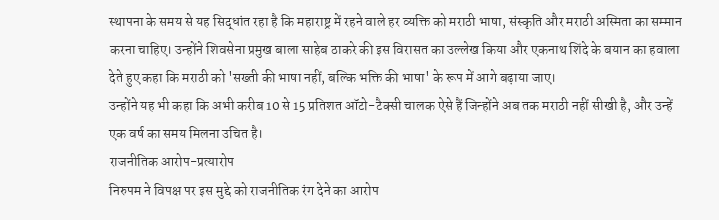स्थापना के समय से यह सिद्धांत रहा है कि महाराष्ट्र में रहने वाले हर व्यक्ति को मराठी भाषा, संस्कृति और मराठी अस्मिता का सम्मान करना चाहिए। उन्होंने शिवसेना प्रमुख बाला साहेब ठाकरे की इस विरासत का उल्लेख किया और एकनाथ शिंदे के बयान का हवाला देते हुए कहा कि मराठी को 'सख्ती की भाषा नहीं, बल्कि भक्ति की भाषा' के रूप में आगे बढ़ाया जाए।
उन्होंने यह भी कहा कि अभी करीब 10 से 15 प्रतिशत ऑटो-टैक्सी चालक ऐसे हैं जिन्होंने अब तक मराठी नहीं सीखी है, और उन्हें एक वर्ष का समय मिलना उचित है।
राजनीतिक आरोप-प्रत्यारोप
निरुपम ने विपक्ष पर इस मुद्दे को राजनीतिक रंग देने का आरोप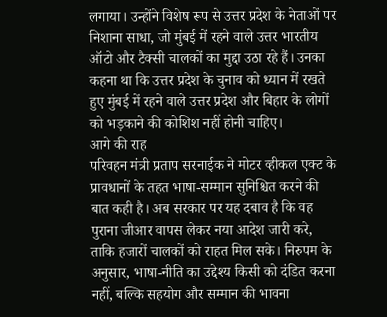लगाया। उन्होंने विशेष रूप से उत्तर प्रदेश के नेताओं पर निशाना साधा, जो मुंबई में रहने वाले उत्तर भारतीय ऑटो और टैक्सी चालकों का मुद्दा उठा रहे हैं। उनका कहना था कि उत्तर प्रदेश के चुनाव को ध्यान में रखते हुए मुंबई में रहने वाले उत्तर प्रदेश और बिहार के लोगों को भड़काने की कोशिश नहीं होनी चाहिए।
आगे की राह
परिवहन मंत्री प्रताप सरनाईक ने मोटर व्हीकल एक्ट के प्रावधानों के तहत भाषा-सम्मान सुनिश्चित करने की बात कही है। अब सरकार पर यह दबाव है कि वह पुराना जीआर वापस लेकर नया आदेश जारी करे, ताकि हजारों चालकों को राहत मिल सके। निरुपम के अनुसार, भाषा-नीति का उद्देश्य किसी को दंडित करना नहीं, बल्कि सहयोग और सम्मान की भावना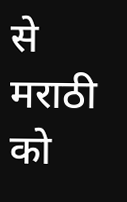से मराठी को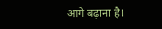आगे बढ़ाना है।